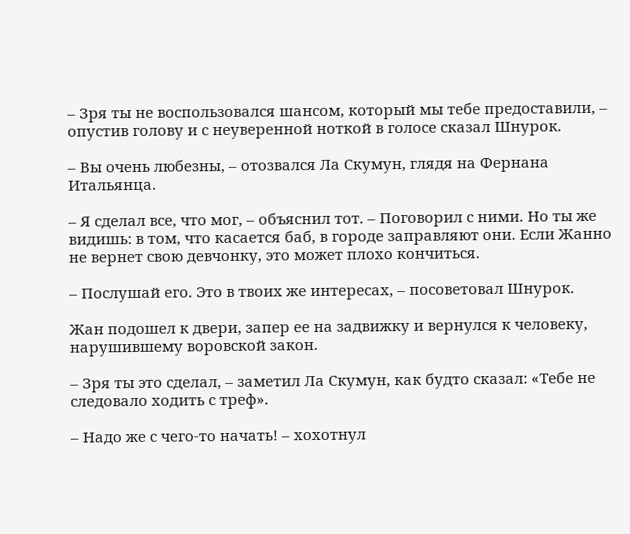– Зря ты не воспользовался шансом, который мы тебе предоставили, – опустив голову и с неуверенной ноткой в голосе сказал Шнурок.

– Вы очень любезны, – отозвался Ла Скумун, глядя на Фернана Итальянца.

– Я сделал все, что мог, – объяснил тот. – Поговорил с ними. Но ты же видишь: в том, что касается баб, в городе заправляют они. Если Жанно не вернет свою девчонку, это может плохо кончиться.

– Послушай его. Это в твоих же интересах, – посоветовал Шнурок.

Жан подошел к двери, запер ее на задвижку и вернулся к человеку, нарушившему воровской закон.

– Зря ты это сделал, – заметил Ла Скумун, как будто сказал: «Тебе не следовало ходить с треф».

– Надо же с чего-то начать! – хохотнул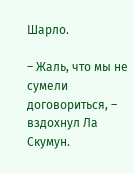Шарло.

– Жаль, что мы не сумели договориться, – вздохнул Ла Скумун.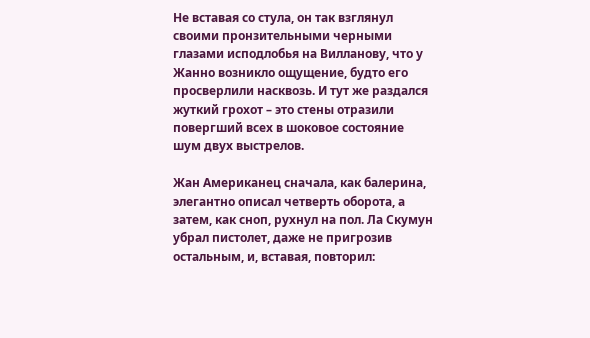Не вставая со стула, он так взглянул своими пронзительными черными глазами исподлобья на Вилланову, что у Жанно возникло ощущение, будто его просверлили насквозь. И тут же раздался жуткий грохот – это стены отразили повергший всех в шоковое состояние шум двух выстрелов.

Жан Американец сначала, как балерина, элегантно описал четверть оборота, а затем, как сноп, рухнул на пол. Ла Скумун убрал пистолет, даже не пригрозив остальным, и, вставая, повторил: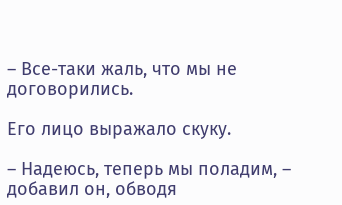– Все-таки жаль, что мы не договорились.

Его лицо выражало скуку.

– Надеюсь, теперь мы поладим, – добавил он, обводя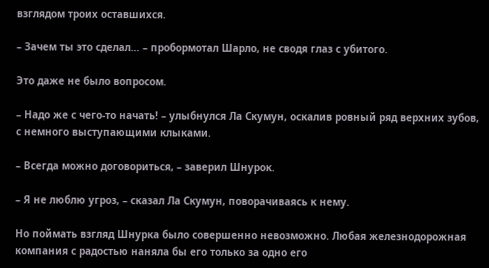взглядом троих оставшихся.

– Зачем ты это сделал… – пробормотал Шарло, не сводя глаз с убитого.

Это даже не было вопросом.

– Надо же с чего-то начать! – улыбнулся Ла Скумун, оскалив ровный ряд верхних зубов, с немного выступающими клыками.

– Всегда можно договориться, – заверил Шнурок.

– Я не люблю угроз, – сказал Ла Скумун, поворачиваясь к нему.

Но поймать взгляд Шнурка было совершенно невозможно. Любая железнодорожная компания с радостью наняла бы его только за одно его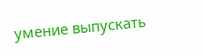умение выпускать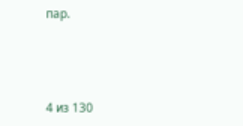пар.



4 из 130